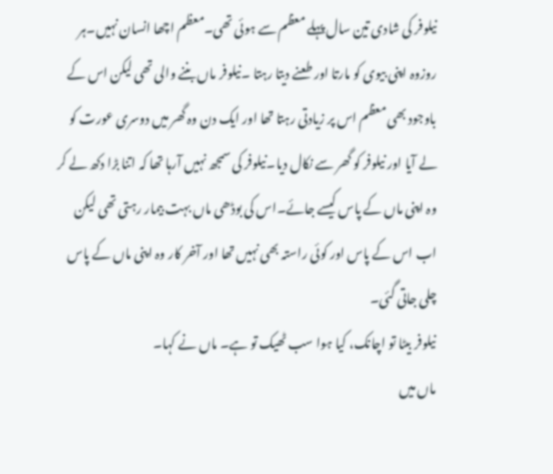نیلوفر کی شادی تین سال پہلے معظم سے ہوئی تھی۔معظم اچھا انسان نہیں۔ہر روزوہ اپنی بیوی کو مارتا اور طعنے دیتا رہتا ۔نیلوفر ماں بننے والی تھی لیکن اس کے باوجود بھی معظم اس پر زیادتی رہتا تھا اور ایک دن وہ گھر میں دوسری عورت کو لے آیا اور نیلوفر کو گھر سے نکال دیا۔نیلوفر کی سمجھ نہیں آرہا تھا کہ اتنا بڑا دکھ لے کر وہ اپنی ماں کے پاس کیسے جائے۔اس کی بوڈھی ماں بہت بیمار رہتی تھی لیکن اب اس کے پاس اور کوئی راستہ بھی نہیں تھا اور آخر کار وہ اپنی ماں کے پاس چلی جاتی گئی۔
نیلوفر بیٹا تو اچانک، کیا ہوا سب ٹھیک تو ہے۔ ماں نے کہا۔
ماں میں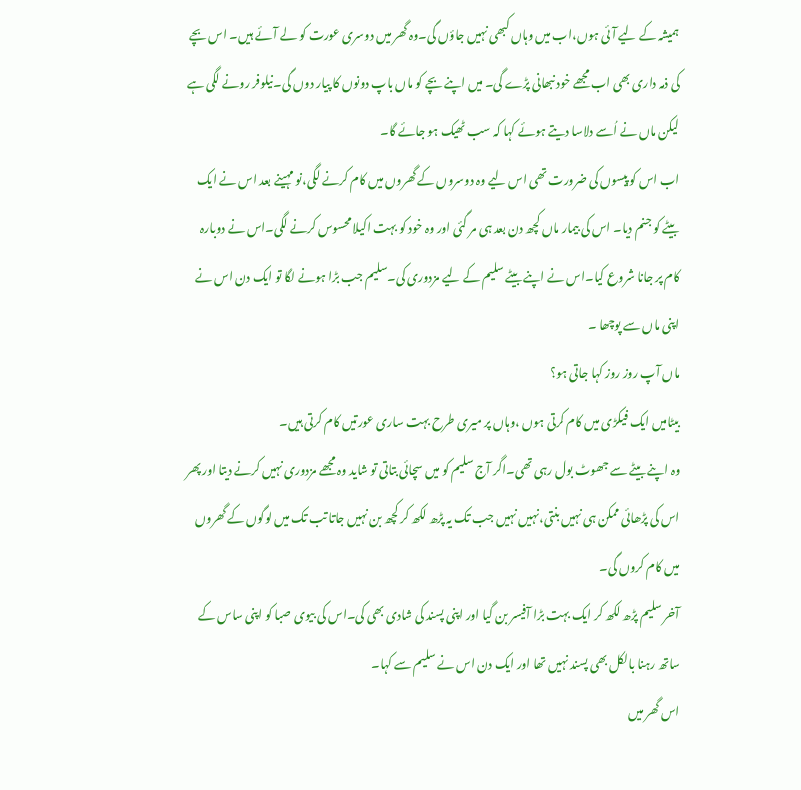ہمیشہ کے لیے آئی ہوں،اب میں وہاں کبھی نہیں جاؤں گی۔وہ گھر میں دوسری عورت کو لے آئے ہیں۔ اس بچے کی ذمہ داری بھی اب مجھے خود نبھانی پڑے گی۔ میں اپنے بچے کو ماں باپ دونوں کا پیار دوں گی۔نیلوفر رونے لگی ہے لیکن ماں نے اُسے دلاسا دیتے ہوئے کہا کہ سب ٹھیک ہو جائے گا۔
اب اس کو پیسوں کی ضرورت تھی اس لیے وہ دوسروں کے گھروں میں کام کرنے لگی،نو مہینے بعد اس نے ایک بیٹے کو جنم دیا۔ اس کی بیمار ماں کچھ دن بعد ہی مر گئی اور وہ خود کو بہت اکیلا محسوس کرنے لگی۔اس نے دوبارہ کام پر جانا شروع کیا۔اس نے اپنے بیٹے سلیم کے لیے مزدوری کی۔سلیم جب بڑا ہونے لگا تو ایک دن اس نے اپنی ماں سے پوچھا ۔
ماں آپ روز روز کہا جاتی ہو؟
بیٹامیں ایک فیکڑی میں کام کرتی ہوں ،وہاں پر میری طرح بہت ساری عورتیں کام کرتی ہیں۔
وہ اپنے بیٹے سے جھوٹ بول رہی تھی۔اگر آج سلیم کو میں سچائی بتاتی تو شاید وہ مجھے مزدوری نہیں کرنے دیتا اور پھر اس کی پڑھائی ممکن ہی نہیں بنتی،نہیں نہیں جب تک یہ پڑھ لکھ کر کچھ بن نہیں جاتا تب تک میں لوگوں کے گھروں میں کام کروں گی۔
آخر سلیم پڑھ لکھ کر ایک بہت بڑا آفیسر بن گیا اور اپنی پسند کی شادی بھی کی۔اس کی بیوی صبا کو اپنی ساس کے ساتھ رہنا بالکل بھی پسند نہیں تھا اور ایک دن اس نے سلیم سے کہا۔
اس گھر میں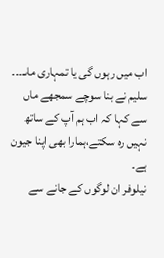اب میں رہوں گی یا تمہاری ماںـ۔۔۔
سلیم نے بنا سوچے سمجھے ماں سے کہا کہ اب ہم آپ کے ساتھ نہیں رہ سکتے،ہمارا بھی اپنا جیون ہے۔
نیلوفر ان لوگوں کے جانے سے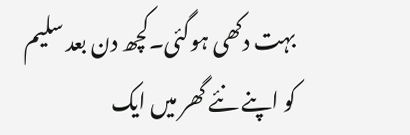بہت دکھی ہوگئی۔کچھ دن بعد سلیم کو اپنے نئے گھر میں ایک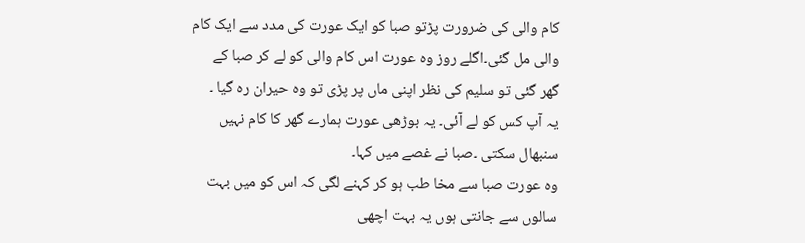کام والی کی ضرورت پڑتو صبا کو ایک عورت کی مدد سے ایک کام والی مل گئی۔اگلے روز وہ عورت اس کام والی کو لے کر صبا کے گھر گئی تو سلیم کی نظر اپنی ماں پر پڑی تو وہ حیران رہ گیا ۔
یہ آپ کس کو لے آئی۔ یہ بوڑھی عورت ہمارے گھر کا کام نہیں سنبھال سکتی ۔صبا نے غصے میں کہا۔
وہ عورت صبا سے مخا طب ہو کر کہنے لگی کہ اس کو میں بہت سالوں سے جانتی ہوں یہ بہت اچھی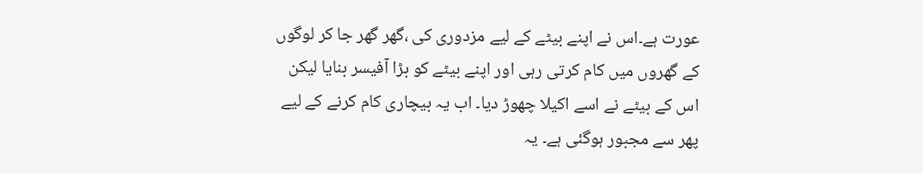عورت ہے۔اس نے اپنے بیٹے کے لیے مزدوری کی ،گھر گھر جا کر لوگوں کے گھروں میں کام کرتی رہی اور اپنے بیٹے کو بڑا آفیسر بنایا لیکن اس کے بیٹے نے اسے اکیلا چھوڑ دیا۔ اب یہ بیچاری کام کرنے کے لیے پھر سے مجبور ہوگئی ہے۔ یہ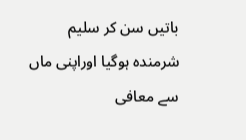باتیں سن کر سلیم شرمندہ ہوگیا اوراپنی ماں سے معافی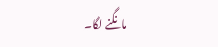مانگنے لگا۔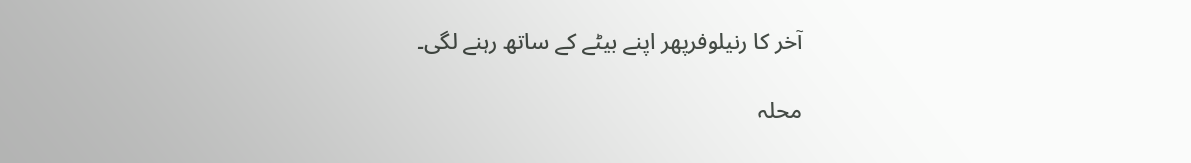آخر کا رنیلوفرپھر اپنے بیٹے کے ساتھ رہنے لگی۔

محلہ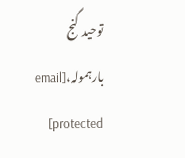توحید گنج بارہمولہ،[email protected]